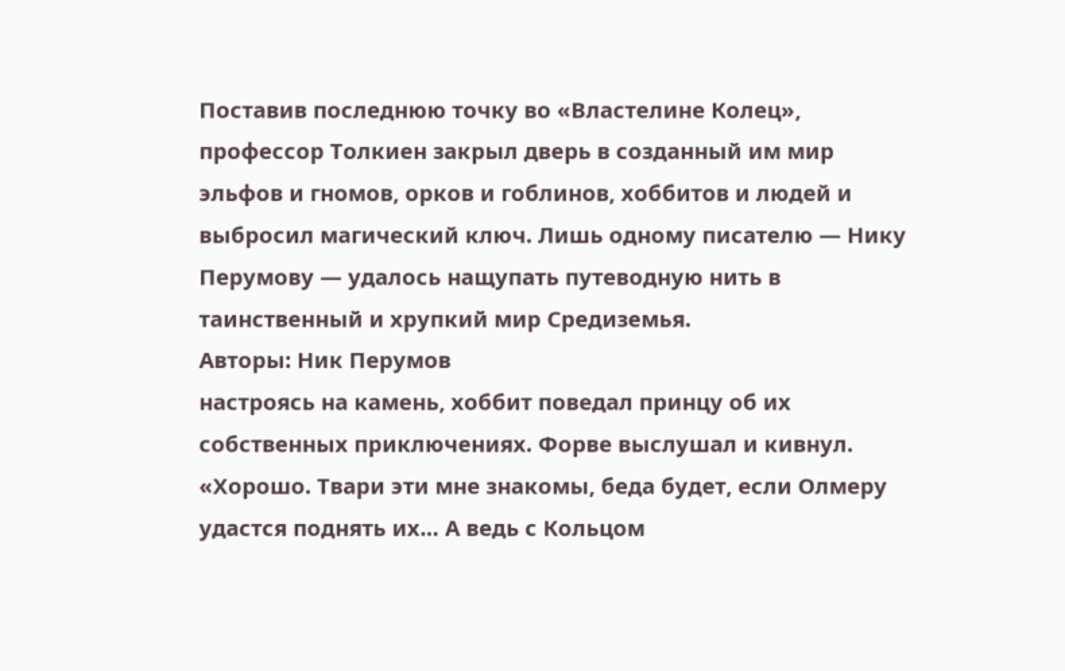Поставив последнюю точку во «Властелине Колец», профессор Толкиен закрыл дверь в созданный им мир эльфов и гномов, орков и гоблинов, хоббитов и людей и выбросил магический ключ. Лишь одному писателю — Нику Перумову — удалось нащупать путеводную нить в таинственный и хрупкий мир Средиземья.
Авторы: Ник Перумов
настроясь на камень, хоббит поведал принцу об их собственных приключениях. Форве выслушал и кивнул.
«Хорошо. Твари эти мне знакомы, беда будет, если Олмеру удастся поднять их… А ведь с Кольцом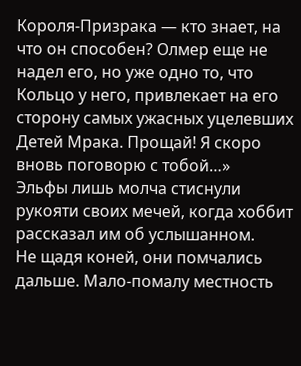Короля-Призрака — кто знает, на что он способен? Олмер еще не надел его, но уже одно то, что Кольцо у него, привлекает на его сторону самых ужасных уцелевших Детей Мрака. Прощай! Я скоро вновь поговорю с тобой…»
Эльфы лишь молча стиснули рукояти своих мечей, когда хоббит рассказал им об услышанном.
Не щадя коней, они помчались дальше. Мало-помалу местность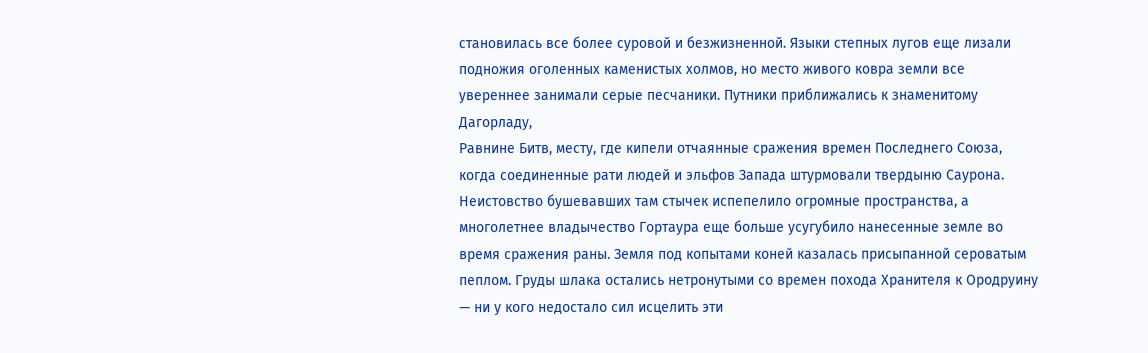становилась все более суровой и безжизненной. Языки степных лугов еще лизали подножия оголенных каменистых холмов, но место живого ковра земли все увереннее занимали серые песчаники. Путники приближались к знаменитому Дагорладу,
Равнине Битв, месту, где кипели отчаянные сражения времен Последнего Союза, когда соединенные рати людей и эльфов Запада штурмовали твердыню Саурона. Неистовство бушевавших там стычек испепелило огромные пространства, а многолетнее владычество Гортаура еще больше усугубило нанесенные земле во время сражения раны. Земля под копытами коней казалась присыпанной сероватым пеплом. Груды шлака остались нетронутыми со времен похода Хранителя к Ородруину — ни у кого недостало сил исцелить эти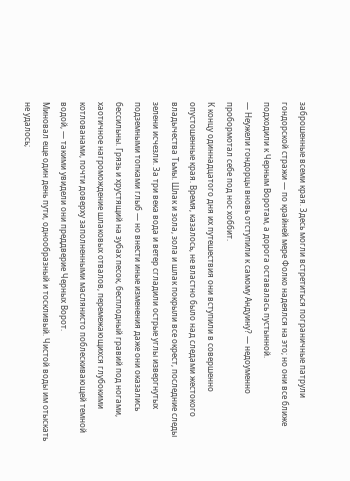заброшенные всеми края. Здесь могли встретиться пограничные патрули гондорской стражи — по крайней мере Фолко надеялся на это; но они все ближе подходили к Черным Воротам, а дорога оставалась пустынной.
— Неужели гондорцы вновь отступили к самому Андуину? — недоуменно пробормотал себе под нос хоббит.
К концу одиннадцатого дня их путешествия они вступили в совершенно опустошенные края. Время, казалось, не властно было над следами жестокого владычества Тьмы. Шлак и зола, зола и шлак покрыли все окрест, последние следы зелени исчезли. За три века вода и ветер сгладили острые углы извергнутых подземными топками глыб — но внести иные изменения даже они оказались бессильны. Грязь и хрустящий на зубах песок, бесплодный гравий под ногами, хаотичное нагромождение шлаковых отвалов, перемежающихся глубокими котлованами, почти доверху заполненными маслянисто поблескивающей темной водой, — такими увидели они преддверие Черных Ворот.
Миновал еще один день пути, однообразный и тоскливый. Чистой воды им отыскать не удалось;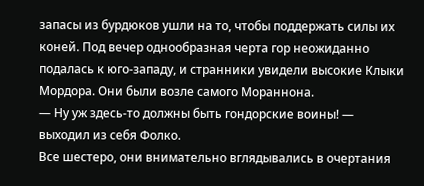запасы из бурдюков ушли на то, чтобы поддержать силы их коней. Под вечер однообразная черта гор неожиданно подалась к юго-западу, и странники увидели высокие Клыки Мордора. Они были возле самого Мораннона.
— Ну уж здесь-то должны быть гондорские воины! — выходил из себя Фолко.
Все шестеро, они внимательно вглядывались в очертания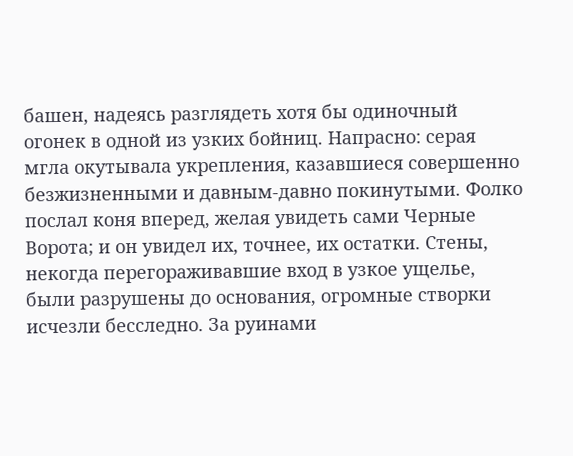башен, надеясь разглядеть хотя бы одиночный огонек в одной из узких бойниц. Напрасно: серая мгла окутывала укрепления, казавшиеся совершенно безжизненными и давным-давно покинутыми. Фолко послал коня вперед, желая увидеть сами Черные Ворота; и он увидел их, точнее, их остатки. Стены, некогда перегораживавшие вход в узкое ущелье, были разрушены до основания, огромные створки исчезли бесследно. За руинами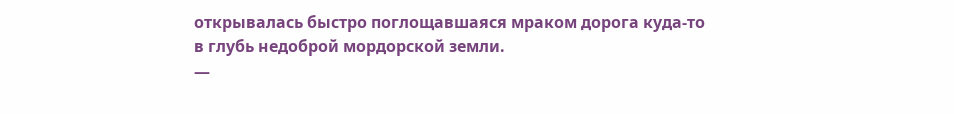открывалась быстро поглощавшаяся мраком дорога куда-то в глубь недоброй мордорской земли.
—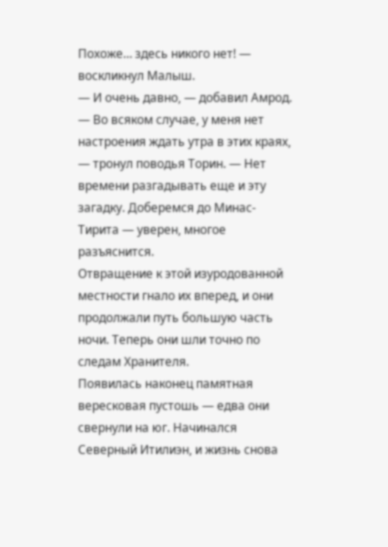Похоже… здесь никого нет! — воскликнул Малыш.
— И очень давно, — добавил Амрод.
— Во всяком случае, у меня нет настроения ждать утра в этих краях, — тронул поводья Торин. — Нет времени разгадывать еще и эту загадку. Доберемся до Минас-Тирита — уверен, многое разъяснится.
Отвращение к этой изуродованной местности гнало их вперед, и они продолжали путь большую часть ночи. Теперь они шли точно по следам Хранителя.
Появилась наконец памятная вересковая пустошь — едва они свернули на юг. Начинался Северный Итилиэн, и жизнь снова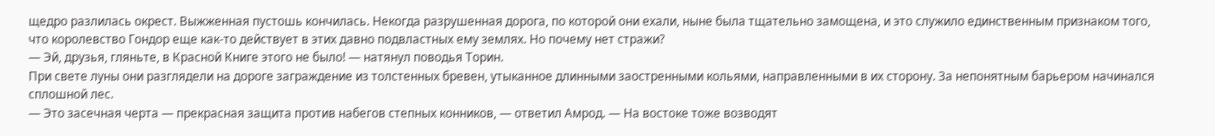щедро разлилась окрест. Выжженная пустошь кончилась. Некогда разрушенная дорога, по которой они ехали, ныне была тщательно замощена, и это служило единственным признаком того, что королевство Гондор еще как-то действует в этих давно подвластных ему землях. Но почему нет стражи?
— Эй, друзья, гляньте, в Красной Книге этого не было! — натянул поводья Торин.
При свете луны они разглядели на дороге заграждение из толстенных бревен, утыканное длинными заостренными кольями, направленными в их сторону. За непонятным барьером начинался сплошной лес.
— Это засечная черта — прекрасная защита против набегов степных конников, — ответил Амрод. — На востоке тоже возводят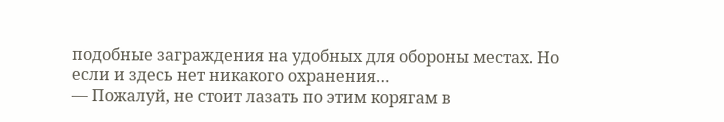подобные заграждения на удобных для обороны местах. Но если и здесь нет никакого охранения…
— Пожалуй, не стоит лазать по этим корягам в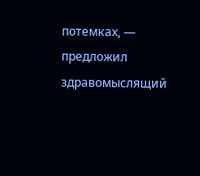потемках, — предложил здравомыслящий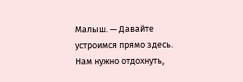Малыш. — Давайте устроимся прямо здесь. Нам нужно отдохнуть,